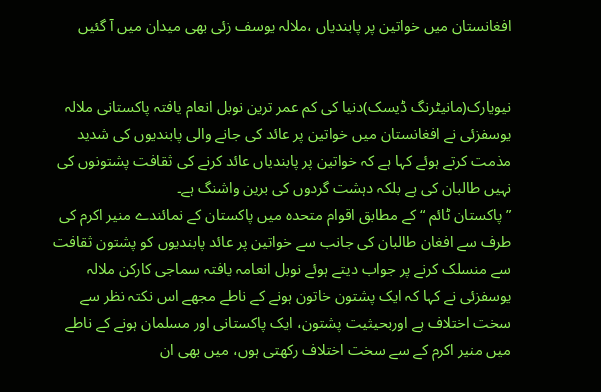افغانستان میں خواتین پر پابندیاں ،ملالہ یوسف زئی بھی میدان میں آ گئیں


نیویارک(مانیٹرنگ ڈیسک)دنیا کی کم عمر ترین نوبل انعام یافتہ پاکستانی ملالہ یوسفزئی نے افغانستان میں خواتین پر عائد کی جانے والی پابندیوں کی شدید مذمت کرتے ہوئے کہا ہے کہ خواتین پر پابندیاں عائد کرنے کی ثقافت پشتونوں کی نہیں طالبان کی ہے بلکہ دہشت گردوں کی برین واشنگ ہے۔
”پاکستان ٹائم “ کے مطابق اقوام متحدہ میں پاکستان کے نمائندے منیر اکرم کی طرف سے افغان طالبان کی جانب سے خواتین پر عائد پابندیوں کو پشتون ثقافت سے منسلک کرنے پر جواب دیتے ہوئے نوبل انعامہ یافتہ سماجی کارکن ملالہ یوسفزئی نے کہا کہ ایک پشتون خاتون ہونے کے ناطے مجھے اس نکتہ نظر سے سخت اختلاف ہے اوربحیثیت پشتون، ایک پاکستانی اور مسلمان ہونے کے ناطے میں منیر اکرم کے سے سخت اختلاف رکھتی ہوں، میں بھی ان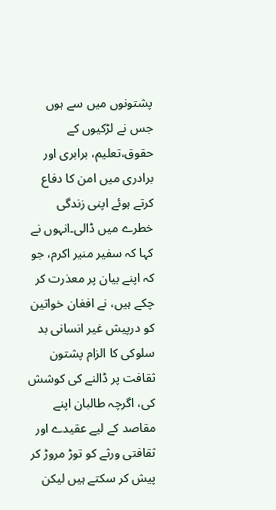پشتونوں میں سے ہوں جس نے لڑکیوں کے حقوق،تعلیم، برابری اور برادری میں امن کا دفاع کرتے ہوئے اپنی زندگی خطرے میں ڈالی۔انہوں نے کہا کہ سفیر منیر اکرم، جو کہ اپنے بیان پر معذرت کر چکے ہیں، نے افغان خواتین کو درپیش غیر انسانی بد سلوکی کا الزام پشتون ثقافت پر ڈالنے کی کوشش کی، اگرچہ طالبان اپنے مقاصد کے لیے عقیدے اور ثقافتی ورثے کو توڑ مروڑ کر پیش کر سکتے ہیں لیکن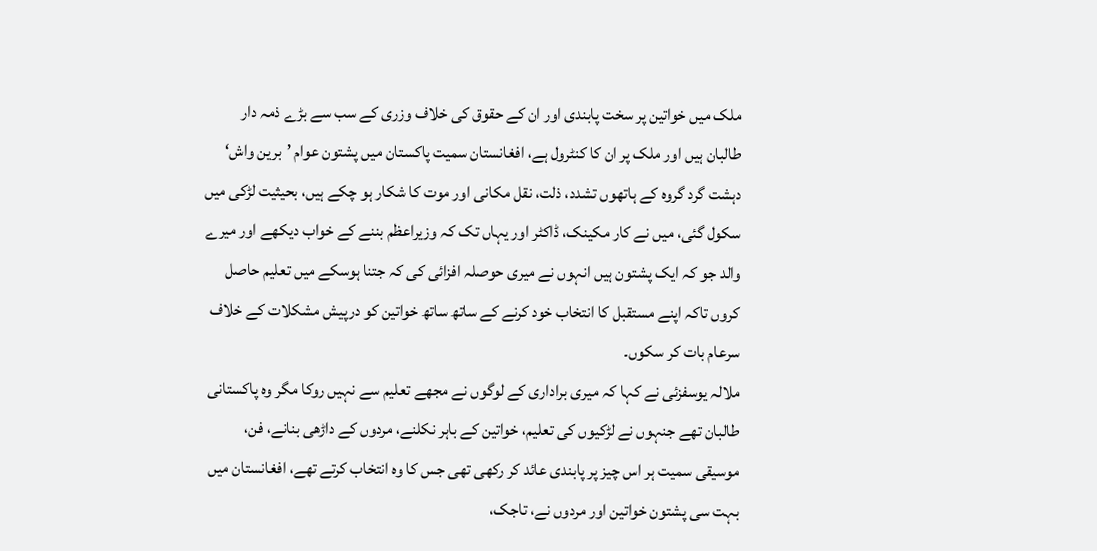ملک میں خواتین پر سخت پابندی اور ان کے حقوق کی خلاف وزری کے سب سے بڑے ذمہ دار طالبان ہیں اور ملک پر ان کا کنٹرول ہے، افغانستان سمیت پاکستان میں پشتون عوام ’برین واش‘ دہشت گرد گروہ کے ہاتھوں تشدد، ذلت، نقل مکانی اور موت کا شکار ہو چکے ہیں، بحیثیت لڑکی میں سکول گئی، میں نے کار مکینک، ڈاکٹر اور یہاں تک کہ وزیراعظم بننے کے خواب دیکھے اور میرے والد جو کہ ایک پشتون ہیں انہوں نے میری حوصلہ افزائی کی کہ جتنا ہوسکے میں تعلیم حاصل کروں تاکہ اپنے مستقبل کا انتخاب خود کرنے کے ساتھ ساتھ خواتین کو درپیش مشکلات کے خلاف سرعام بات کر سکوں۔
ملالہ یوسفزئی نے کہا کہ میری براداری کے لوگوں نے مجھے تعلیم سے نہیں روکا مگر وہ پاکستانی طالبان تھے جنہوں نے لڑکیوں کی تعلیم، خواتین کے باہر نکلنے، مردوں کے داڑھی بنانے، فن، موسیقی سمیت ہر اس چیز پر پابندی عائد کر رکھی تھی جس کا وہ انتخاب کرتے تھے، افغانستان میں بہت سی پشتون خواتین اور مردوں نے، تاجک،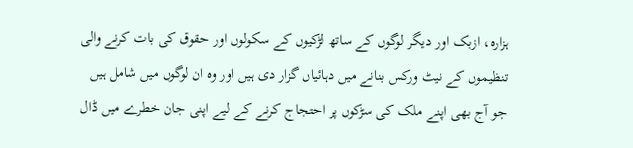ہزارہ، ازبک اور دیگر لوگوں کے ساتھ لڑکیوں کے سکولوں اور حقوق کی بات کرنے والی تنظیموں کے نیٹ ورکس بنانے میں دہائیاں گزار دی ہیں اور وہ ان لوگوں میں شامل ہیں جو آج بھی اپنے ملک کی سڑکوں پر احتجاج کرنے کے لیے اپنی جان خطرے میں ڈال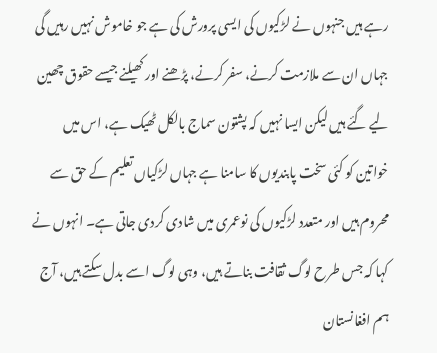رہے ہیں جنہوں نے لڑکیوں کی ایسی پرورش کی ہے جو خاموش نہیں رہیں گی جہاں ان سے ملازمت کرنے، سفر کرنے، پڑھنے اور کھیلنے جیسے حقوق چھین لیے گئے ہیں لیکن ایسا نہیں کہ پشتون سماج بالکل ٹھیک ہے، اس میں خواتین کو کئی سخت پابندیوں کا سامنا ہے جہاں لڑکیاں تعلیم کے حق سے محروم ہیں اور متعدد لڑکیوں کی نوعمری میں شادی کردی جاتی ہے۔ انہوں نے کہا کہ جس طرح لوگ ثقافت بناتے ہیں، وہی لوگ اسے بدل سکتے ہیں، آج ہم افغانستان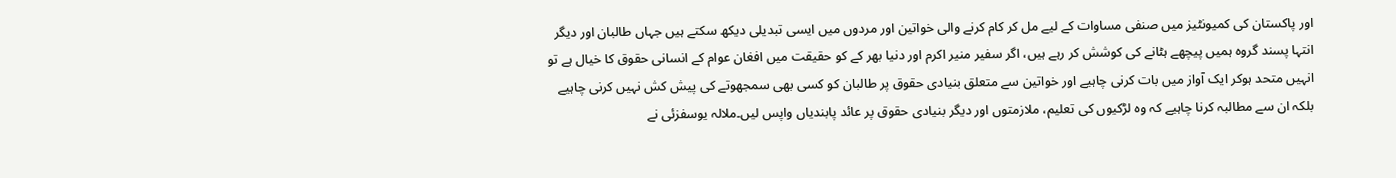اور پاکستان کی کمیونٹیز میں صنفی مساوات کے لیے مل کر کام کرنے والی خواتین اور مردوں میں ایسی تبدیلی دیکھ سکتے ہیں جہاں طالبان اور دیگر انتہا پسند گروہ ہمیں پیچھے ہٹانے کی کوشش کر رہے ہیں، اگر سفیر منیر اکرم اور دنیا بھر کے کو حقیقت میں افغان عوام کے انسانی حقوق کا خیال ہے تو انہیں متحد ہوکر ایک آواز میں بات کرنی چاہیے اور خواتین سے متعلق بنیادی حقوق پر طالبان کو کسی بھی سمجھوتے کی پیش کش نہیں کرنی چاہیے بلکہ ان سے مطالبہ کرنا چاہیے کہ وہ لڑکیوں کی تعلیم، ملازمتوں اور دیگر بنیادی حقوق پر عائد پابندیاں واپس لیں۔ملالہ یوسفزئی نے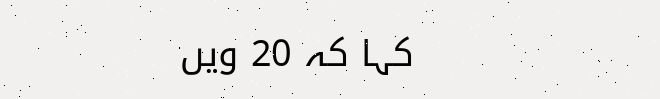کہا کہ 20 ویں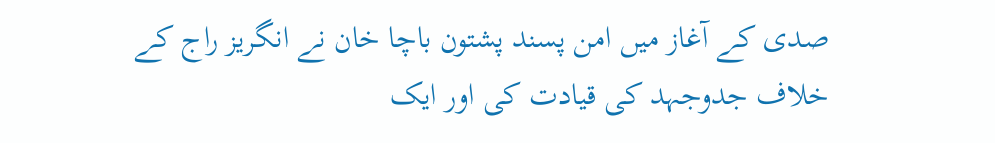صدی کے آغاز میں امن پسند پشتون باچا خان نے انگریز راج کے خلاف جدوجہد کی قیادت کی اور ایک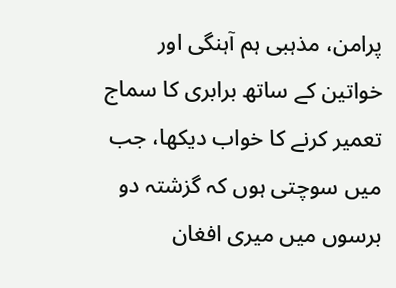پرامن، مذہبی ہم آہنگی اور خواتین کے ساتھ برابری کا سماج تعمیر کرنے کا خواب دیکھا، جب میں سوچتی ہوں کہ گزشتہ دو برسوں میں میری افغان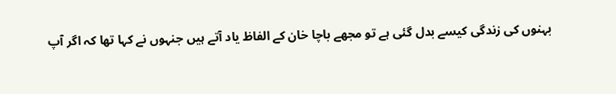بہنوں کی زندگی کیسے بدل گئی ہے تو مجھے باچا خان کے الفاظ یاد آتے ہیں جنہوں نے کہا تھا کہ اگر آپ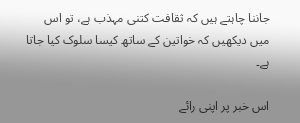جاننا چاہتے ہیں کہ ثقافت کتنی مہذب ہے، تو اس میں دیکھیں کہ خواتین کے ساتھ کیسا سلوک کیا جاتا ہے۔

اس خبر پر اپنی رائے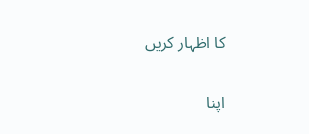کا اظہار کریں

اپنا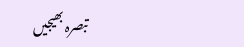تبصرہ بھیجیں